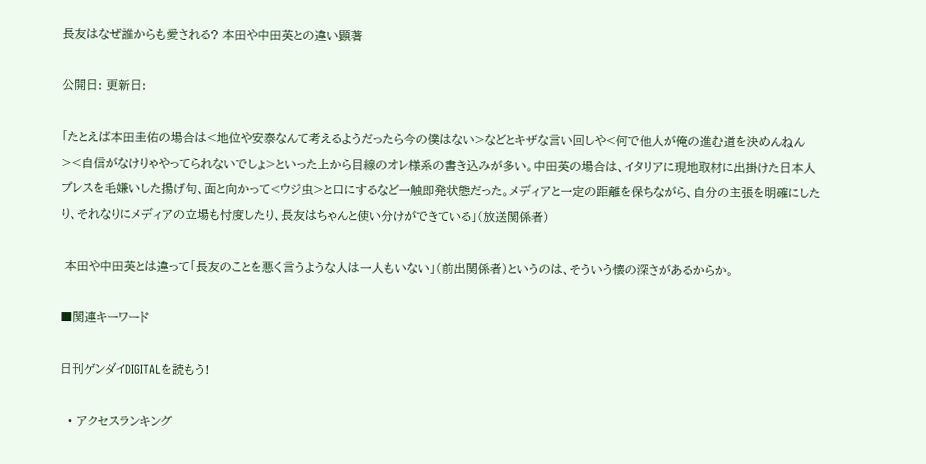長友はなぜ誰からも愛される? 本田や中田英との違い顕著

公開日: 更新日:

「たとえば本田圭佑の場合は<地位や安泰なんて考えるようだったら今の僕はない>などとキザな言い回しや<何で他人が俺の進む道を決めんねん><自信がなけりゃやってられないでしょ>といった上から目線のオレ様系の書き込みが多い。中田英の場合は、イタリアに現地取材に出掛けた日本人プレスを毛嫌いした揚げ句、面と向かって<ウジ虫>と口にするなど一触即発状態だった。メディアと一定の距離を保ちながら、自分の主張を明確にしたり、それなりにメディアの立場も忖度したり、長友はちゃんと使い分けができている」(放送関係者)

 本田や中田英とは違って「長友のことを悪く言うような人は一人もいない」(前出関係者)というのは、そういう懐の深さがあるからか。

■関連キーワード

日刊ゲンダイDIGITALを読もう!

  • アクセスランキング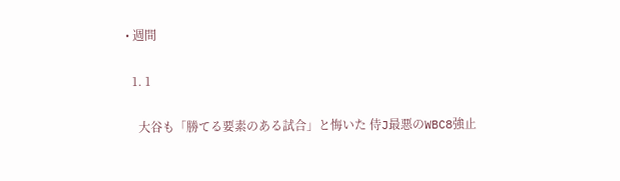• 週間

  1. 1

    大谷も「勝てる要素のある試合」と悔いた 侍J最悪のWBC8強止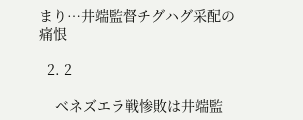まり…井端監督チグハグ采配の痛恨

  2. 2

    ベネズエラ戦惨敗は井端監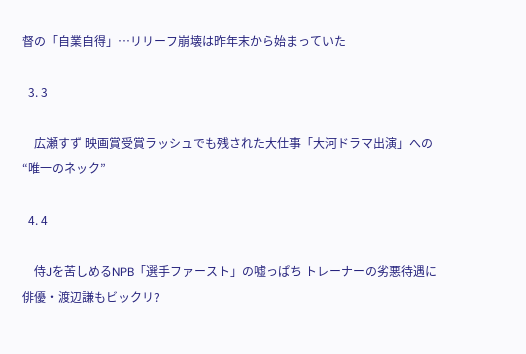督の「自業自得」…リリーフ崩壊は昨年末から始まっていた

  3. 3

    広瀬すず 映画賞受賞ラッシュでも残された大仕事「大河ドラマ出演」への“唯一のネック”

  4. 4

    侍Jを苦しめるNPB「選手ファースト」の嘘っぱち トレーナーの劣悪待遇に俳優・渡辺謙もビックリ?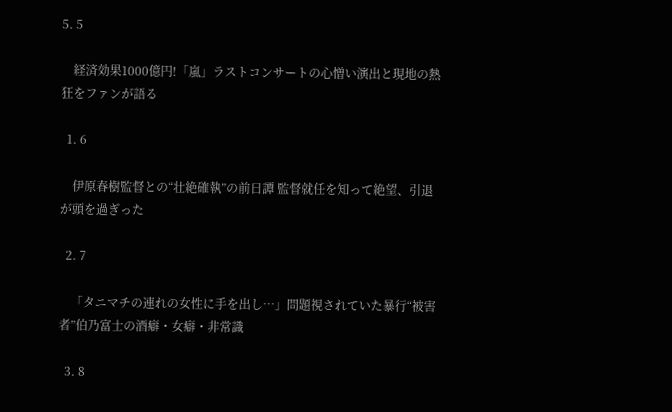5. 5

    経済効果1000億円!「嵐」ラストコンサートの心憎い演出と現地の熱狂をファンが語る

  1. 6

    伊原春樹監督との“壮絶確執”の前日譚 監督就任を知って絶望、引退が頭を過ぎった

  2. 7

    「タニマチの連れの女性に手を出し…」問題視されていた暴行“被害者”伯乃富士の酒癖・女癖・非常識

  3. 8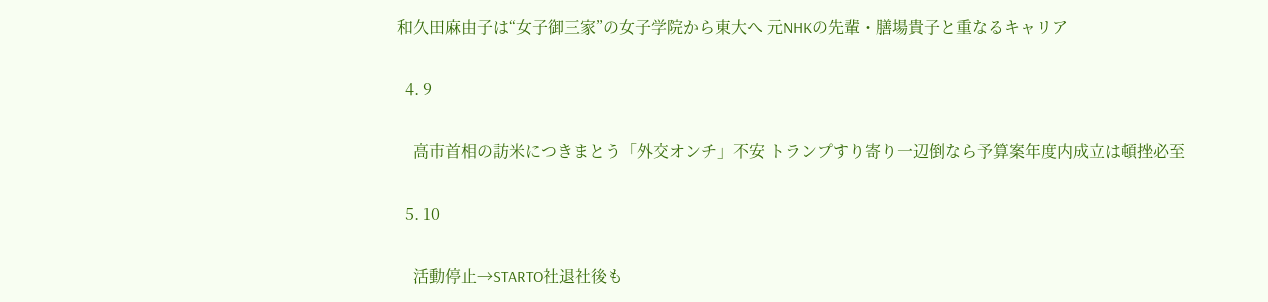和久田麻由子は“女子御三家”の女子学院から東大へ 元NHKの先輩・膳場貴子と重なるキャリア

  4. 9

    高市首相の訪米につきまとう「外交オンチ」不安 トランプすり寄り一辺倒なら予算案年度内成立は頓挫必至

  5. 10

    活動停止→STARTO社退社後も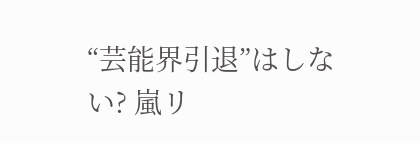“芸能界引退”はしない? 嵐リ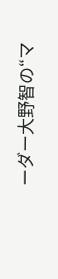ーダー大野智の“マ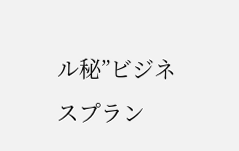ル秘”ビジネスプラン